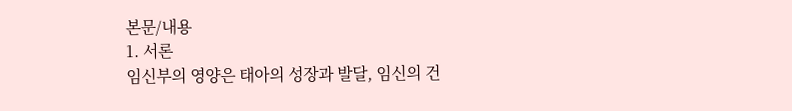본문/내용
1. 서론
임신부의 영양은 태아의 성장과 발달, 임신의 건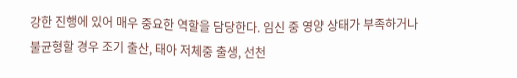강한 진행에 있어 매우 중요한 역할을 담당한다. 임신 중 영양 상태가 부족하거나 불균형할 경우 조기 출산, 태아 저체중 출생, 선천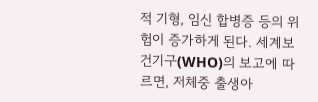적 기형, 임신 합병증 등의 위험이 증가하게 된다. 세계보건기구(WHO)의 보고에 따르면, 저체중 출생아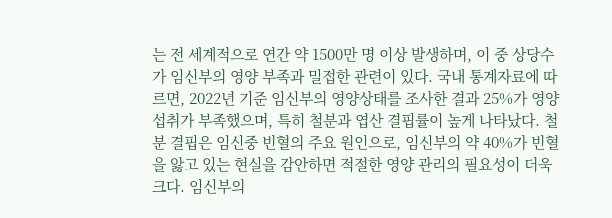는 전 세계적으로 연간 약 1500만 명 이상 발생하며, 이 중 상당수가 임신부의 영양 부족과 밀접한 관련이 있다. 국내 통계자료에 따르면, 2022년 기준 임신부의 영양상태를 조사한 결과 25%가 영양 섭취가 부족했으며, 특히 철분과 엽산 결핍률이 높게 나타났다. 철분 결핍은 임신중 빈혈의 주요 원인으로, 임신부의 약 40%가 빈혈을 앓고 있는 현실을 감안하면 적절한 영양 관리의 필요성이 더욱 크다. 임신부의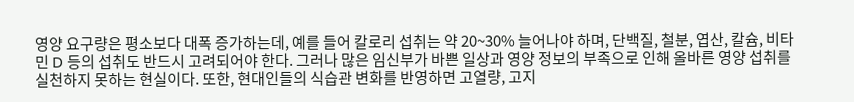영양 요구량은 평소보다 대폭 증가하는데, 예를 들어 칼로리 섭취는 약 20~30% 늘어나야 하며, 단백질, 철분, 엽산, 칼슘, 비타민 D 등의 섭취도 반드시 고려되어야 한다. 그러나 많은 임신부가 바쁜 일상과 영양 정보의 부족으로 인해 올바른 영양 섭취를 실천하지 못하는 현실이다. 또한, 현대인들의 식습관 변화를 반영하면 고열량, 고지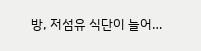방, 저섬유 식단이 늘어…